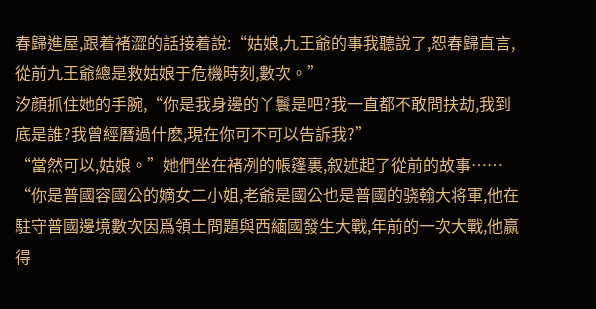春歸進屋,跟着褚澀的話接着說:“姑娘,九王爺的事我聽說了,恕春歸直言,從前九王爺總是救姑娘于危機時刻,數次。”
汐顔抓住她的手腕,“你是我身邊的丫鬟是吧?我一直都不敢問扶劫,我到底是誰?我曾經曆過什麽,現在你可不可以告訴我?”
“當然可以,姑娘。”她們坐在褚冽的帳篷裏,叙述起了從前的故事……
“你是普國容國公的嫡女二小姐,老爺是國公也是普國的骁翰大将軍,他在駐守普國邊境數次因爲領土問題與西緬國發生大戰,年前的一次大戰,他赢得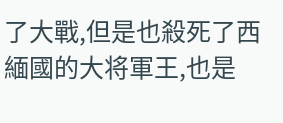了大戰,但是也殺死了西緬國的大将軍王,也是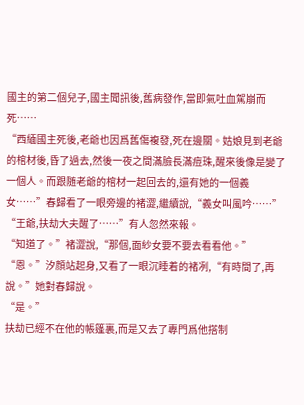國主的第二個兒子,國主聞訊後,舊病發作,當即氣吐血駕崩而死……
“西緬國主死後,老爺也因爲舊傷複發,死在邊關。姑娘見到老爺的棺材後,昏了過去,然後一夜之間滿臉長滿痘珠,醒來後像是變了一個人。而跟随老爺的棺材一起回去的,還有她的一個義女……”春歸看了一眼旁邊的褚澀,繼續說,“義女叫風吟……”
“王爺,扶劫大夫醒了……”有人忽然來報。
“知道了。”褚澀說,“那個,面紗女要不要去看看他。”
“恩。”汐顔站起身,又看了一眼沉睡着的褚冽,“有時間了,再說。”她對春歸說。
“是。”
扶劫已經不在他的帳篷裏,而是又去了專門爲他搭制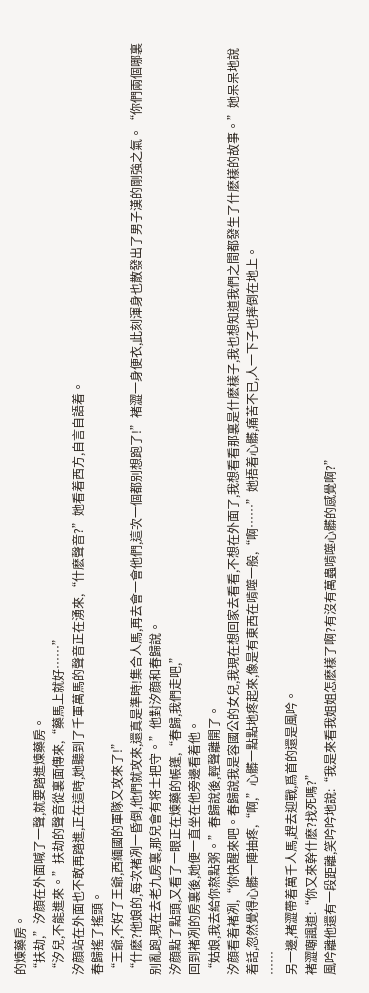的煉藥房。
“扶劫,”汐顔在外面喊了一聲,就要踏進煉藥房。
“汐兒,不能進來。”扶劫的聲音從裏面傳來,“藥馬上就好……”
汐顔站在外面也不敢再踏進,正在這時,她聽到了千軍萬馬的聲音正在湧來,“什麽聲音?”她看着西方,自言自語着。
春歸搖了搖頭。
“王爺,不好了王爺,西緬國的軍隊又攻來了!”
“什麽?他娘的,每次褚冽一昏倒,他們就攻來,還真是準時!集合人馬,再去會一會他們,這次一個都别想跑了!”褚澀一身便衣,此刻渾身也散發出了男子漢的剛強之氣。“你們兩個哪裏别亂跑,現在去老九房裏,那兒會有将士把守。”他對汐顔和春歸說。
汐顔點了點頭,又看了一眼正在煉藥的帳篷,“春歸,我們走吧,”
回到褚冽的房裏後,她便一直坐在他旁邊看着他。
“姑娘,我去給你熬點粥。”春歸說後,輕聲離開了。
汐顔看着褚冽,“你快醒來吧。春歸說我是容國公的女兒,我現在想回家去看看,不想在外面了,我想看看那裏是什麽樣子,我也想知道我們之間都發生了什麽樣的故事。”她呆呆地說着話,忽然覺得心髒一陣抽疼,“啊,”心髒一點點地疼起來,像是有東西在啃噬一般,“啊……”她捂着心髒,痛苦不已,人一下子也摔倒在地上。
……
另一邊,褚澀帶着萬千人馬,趕去迎戰,爲首的還是風吟。
褚澀嘲諷道:“你又來幹什麽?找死嗎?”
風吟離他還有一段距離,笑吟吟地說:“我是來看我姐姐怎麽樣了啊?有沒有萬蟲啃噬心髒的感覺啊?”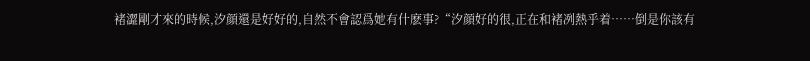褚澀剛才來的時候,汐顔還是好好的,自然不會認爲她有什麽事?“汐顔好的很,正在和褚冽熱乎着……倒是你該有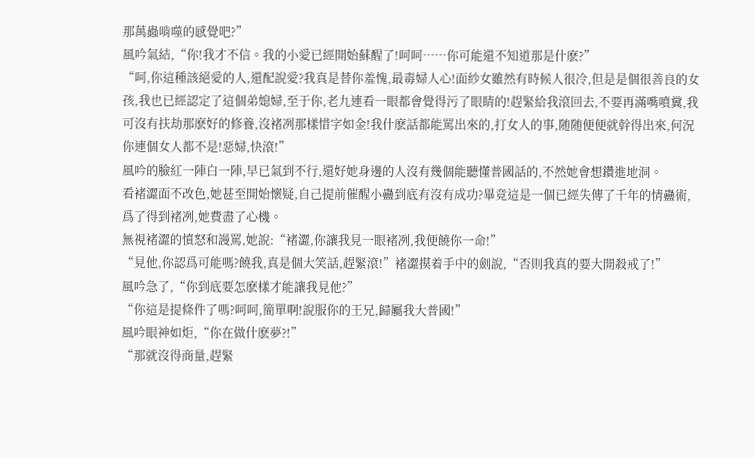那萬蟲啃噬的感覺吧?”
風吟氣結,“你!我才不信。我的小愛已經開始蘇醒了!呵呵……你可能還不知道那是什麽?”
“呵,你這種該絕愛的人,還配說愛?我真是替你羞愧,最毒婦人心!面紗女雖然有時候人很冷,但是是個很善良的女孩,我也已經認定了這個弟媳婦,至于你,老九連看一眼都會覺得污了眼睛的!趕緊給我滾回去,不要再滿嘴噴糞,我可沒有扶劫那麽好的修養,沒褚冽那樣惜字如金!我什麽話都能罵出來的,打女人的事,随随便便就幹得出來,何況你連個女人都不是!惡婦,快滾!”
風吟的臉紅一陣白一陣,早已氣到不行,還好她身邊的人沒有幾個能聽懂普國話的,不然她會想鑽進地洞。
看褚澀面不改色,她甚至開始懷疑,自己提前催醒小蠱到底有沒有成功?畢竟這是一個已經失傳了千年的情蠱術,爲了得到褚冽,她費盡了心機。
無視褚澀的憤怒和謾罵,她說:“褚澀,你讓我見一眼褚冽,我便饒你一命!”
“見他,你認爲可能嗎?饒我,真是個大笑話,趕緊滾!”褚澀摸着手中的劍說,“否則我真的要大開殺戒了!”
風吟急了,“你到底要怎麽樣才能讓我見他?”
“你這是提條件了嗎?呵呵,簡單啊!說服你的王兄,歸屬我大普國!”
風吟眼神如炬,“你在做什麽夢?!”
“那就沒得商量,趕緊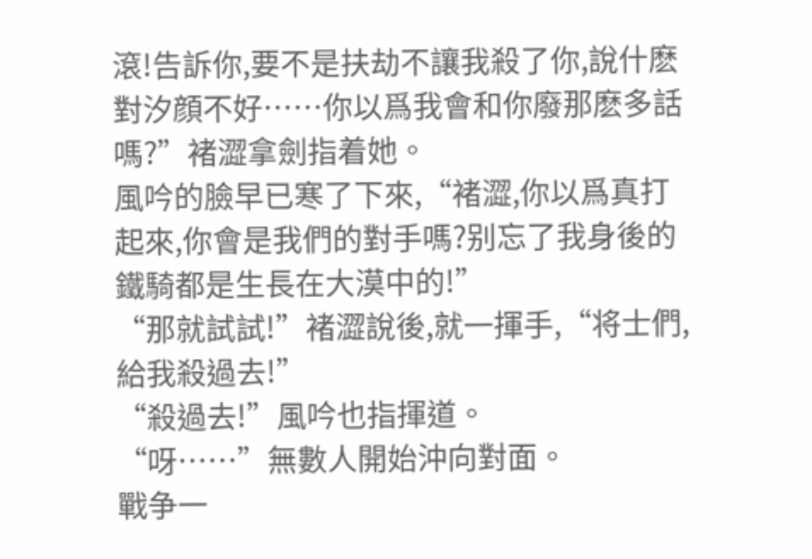滾!告訴你,要不是扶劫不讓我殺了你,說什麽對汐顔不好……你以爲我會和你廢那麽多話嗎?”褚澀拿劍指着她。
風吟的臉早已寒了下來,“褚澀,你以爲真打起來,你會是我們的對手嗎?别忘了我身後的鐵騎都是生長在大漠中的!”
“那就試試!”褚澀說後,就一揮手,“将士們,給我殺過去!”
“殺過去!”風吟也指揮道。
“呀……”無數人開始沖向對面。
戰争一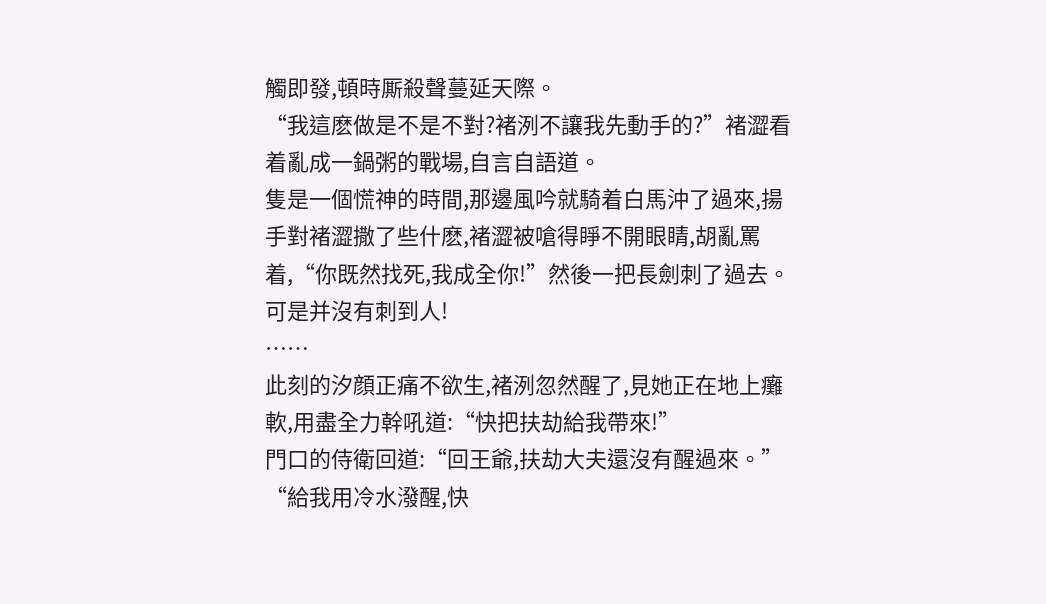觸即發,頓時厮殺聲蔓延天際。
“我這麽做是不是不對?褚洌不讓我先動手的?”褚澀看着亂成一鍋粥的戰場,自言自語道。
隻是一個慌神的時間,那邊風吟就騎着白馬沖了過來,揚手對褚澀撒了些什麽,褚澀被嗆得睜不開眼睛,胡亂罵着,“你既然找死,我成全你!”然後一把長劍刺了過去。
可是并沒有刺到人!
……
此刻的汐顔正痛不欲生,褚洌忽然醒了,見她正在地上癱軟,用盡全力幹吼道:“快把扶劫給我帶來!”
門口的侍衛回道:“回王爺,扶劫大夫還沒有醒過來。”
“給我用冷水潑醒,快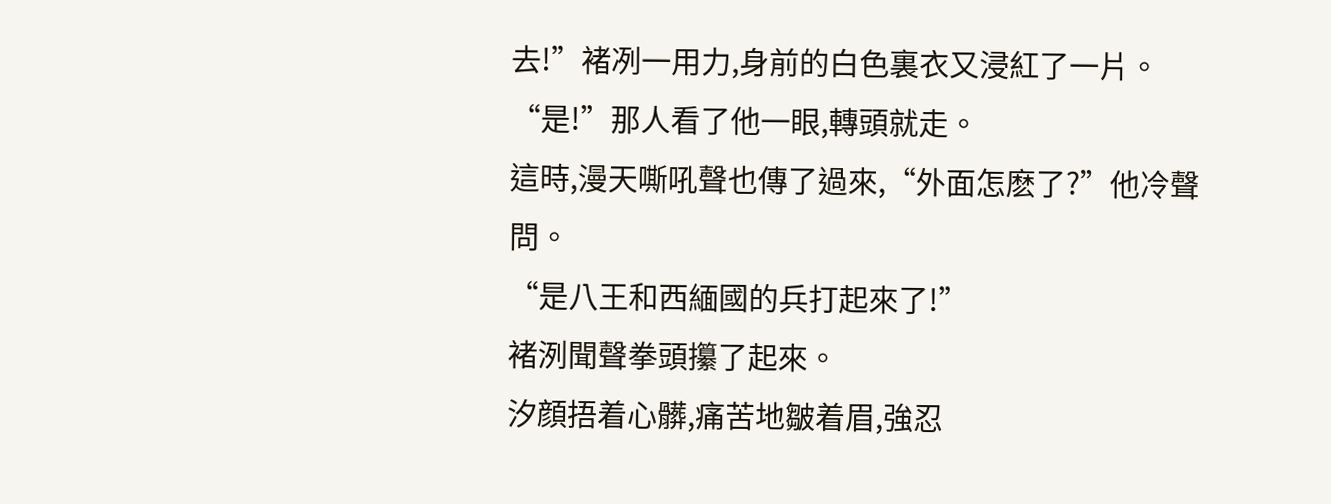去!”褚冽一用力,身前的白色裏衣又浸紅了一片。
“是!”那人看了他一眼,轉頭就走。
這時,漫天嘶吼聲也傳了過來,“外面怎麽了?”他冷聲問。
“是八王和西緬國的兵打起來了!”
褚洌聞聲拳頭攥了起來。
汐顔捂着心髒,痛苦地皺着眉,強忍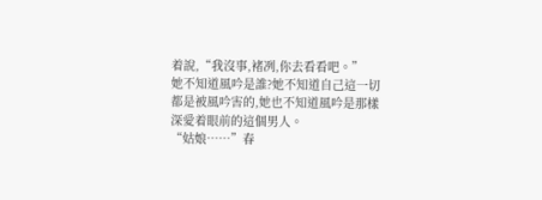着說,“我沒事,褚冽,你去看看吧。”
她不知道風吟是誰?她不知道自己這一切都是被風吟害的,她也不知道風吟是那樣深愛着眼前的這個男人。
“姑娘……”春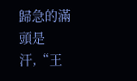歸急的滿頭是汗,“王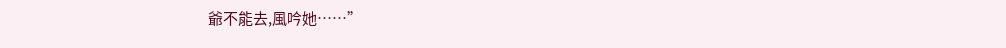爺不能去,風吟她……”